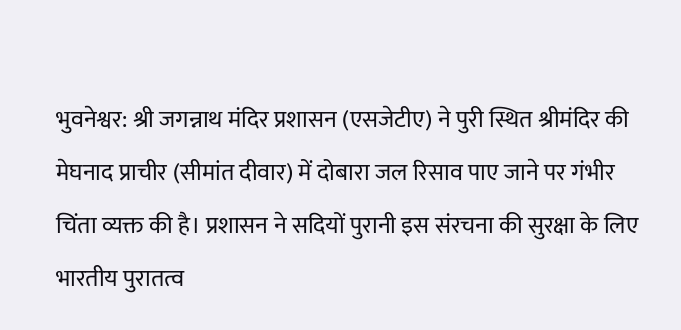भुवनेश्वर: श्री जगन्नाथ मंदिर प्रशासन (एसजेटीए) ने पुरी स्थित श्रीमंदिर की मेघनाद प्राचीर (सीमांत दीवार) में दोबारा जल रिसाव पाए जाने पर गंभीर चिंता व्यक्त की है। प्रशासन ने सदियों पुरानी इस संरचना की सुरक्षा के लिए भारतीय पुरातत्व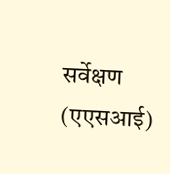सर्वेक्षण (एएसआई)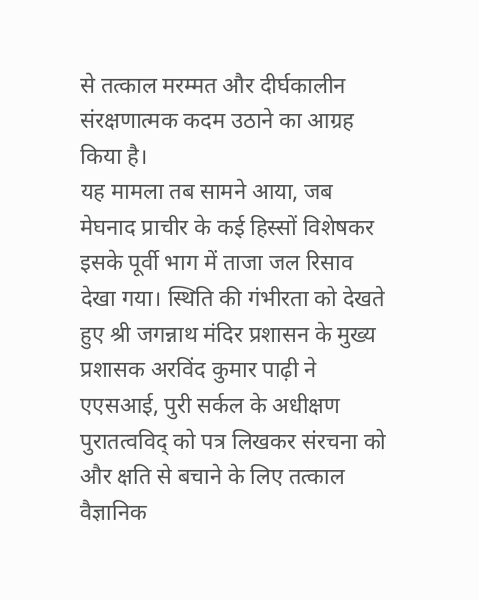से तत्काल मरम्मत और दीर्घकालीन संरक्षणात्मक कदम उठाने का आग्रह किया है।
यह मामला तब सामने आया, जब मेघनाद प्राचीर के कई हिस्सों विशेषकर इसके पूर्वी भाग में ताजा जल रिसाव देखा गया। स्थिति की गंभीरता को देखते हुए श्री जगन्नाथ मंदिर प्रशासन के मुख्य प्रशासक अरविंद कुमार पाढ़ी ने एएसआई, पुरी सर्कल के अधीक्षण पुरातत्वविद् को पत्र लिखकर संरचना को और क्षति से बचाने के लिए तत्काल वैज्ञानिक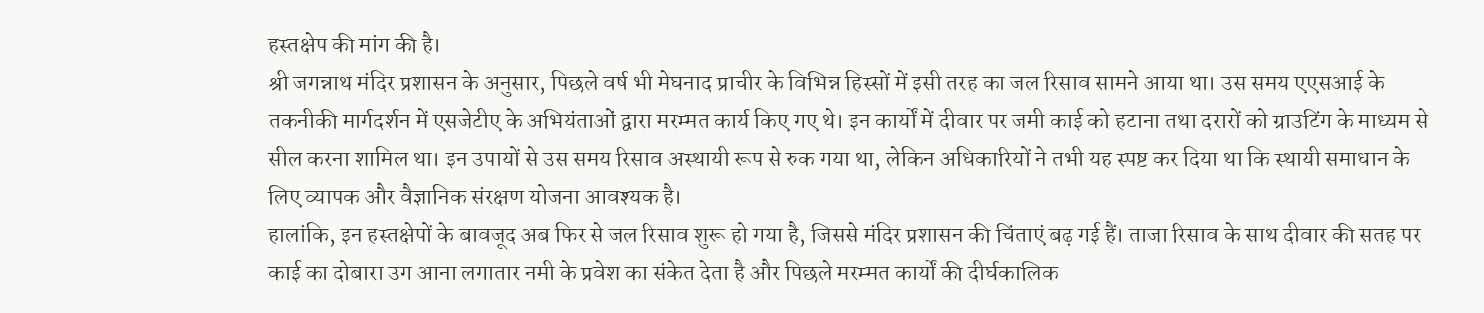हस्तक्षेप की मांग की है।
श्री जगन्नाथ मंदिर प्रशासन के अनुसार, पिछले वर्ष भी मेघनाद प्राचीर के विभिन्न हिस्सों में इसी तरह का जल रिसाव सामने आया था। उस समय एएसआई के तकनीकी मार्गदर्शन में एसजेटीए के अभियंताओं द्वारा मरम्मत कार्य किए गए थे। इन कार्यों में दीवार पर जमी काई को हटाना तथा दरारों को ग्राउटिंग के माध्यम से सील करना शामिल था। इन उपायों से उस समय रिसाव अस्थायी रूप से रुक गया था, लेकिन अधिकारियों ने तभी यह स्पष्ट कर दिया था कि स्थायी समाधान के लिए व्यापक और वैज्ञानिक संरक्षण योजना आवश्यक है।
हालांकि, इन हस्तक्षेपों के बावजूद अब फिर से जल रिसाव शुरू हो गया है, जिससे मंदिर प्रशासन की चिंताएं बढ़ गई हैं। ताजा रिसाव के साथ दीवार की सतह पर काई का दोबारा उग आना लगातार नमी के प्रवेश का संकेत देता है और पिछले मरम्मत कार्यों की दीर्घकालिक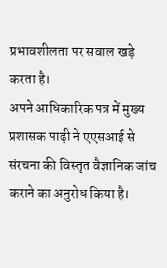प्रभावशीलता पर सवाल खड़े करता है।
अपने आधिकारिक पत्र में मुख्य प्रशासक पाढ़ी ने एएसआई से संरचना की विस्तृत वैज्ञानिक जांच कराने का अनुरोध किया है।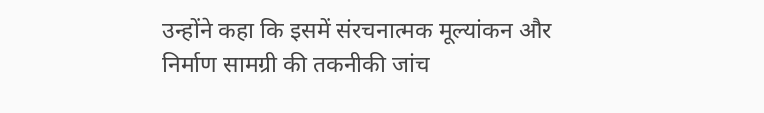उन्होंने कहा कि इसमें संरचनात्मक मूल्यांकन और निर्माण सामग्री की तकनीकी जांच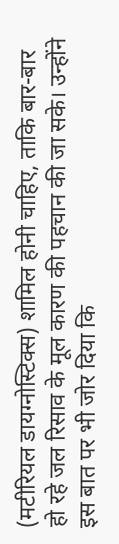(मटीरियल डायग्नोस्टिक्स) शामिल होनी चाहिए, ताकि बार-बार हो रहे जल रिसाव के मूल कारण की पहचान की जा सके। उन्होंने इस बात पर भी जोर दिया कि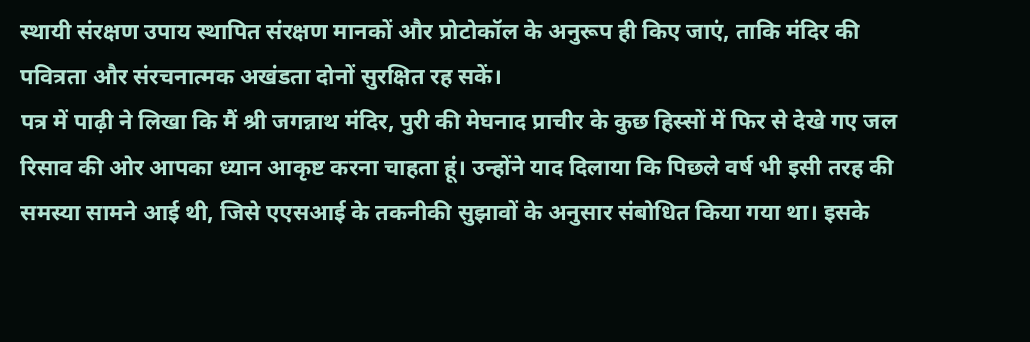स्थायी संरक्षण उपाय स्थापित संरक्षण मानकों और प्रोटोकॉल के अनुरूप ही किए जाएं, ताकि मंदिर की पवित्रता और संरचनात्मक अखंडता दोनों सुरक्षित रह सकें।
पत्र में पाढ़ी ने लिखा कि मैं श्री जगन्नाथ मंदिर, पुरी की मेघनाद प्राचीर के कुछ हिस्सों में फिर से देखे गए जल रिसाव की ओर आपका ध्यान आकृष्ट करना चाहता हूं। उन्होंने याद दिलाया कि पिछले वर्ष भी इसी तरह की समस्या सामने आई थी, जिसे एएसआई के तकनीकी सुझावों के अनुसार संबोधित किया गया था। इसके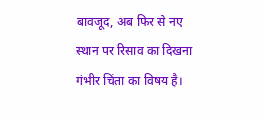बावजूद, अब फिर से नए स्थान पर रिसाव का दिखना गंभीर चिंता का विषय है।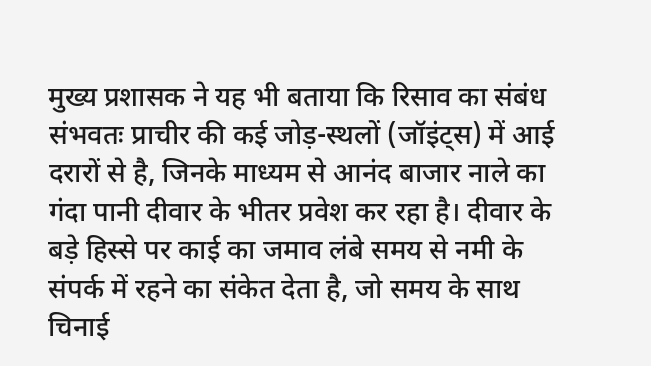मुख्य प्रशासक ने यह भी बताया कि रिसाव का संबंध संभवतः प्राचीर की कई जोड़-स्थलों (जॉइंट्स) में आई दरारों से है, जिनके माध्यम से आनंद बाजार नाले का गंदा पानी दीवार के भीतर प्रवेश कर रहा है। दीवार के बड़े हिस्से पर काई का जमाव लंबे समय से नमी के संपर्क में रहने का संकेत देता है, जो समय के साथ चिनाई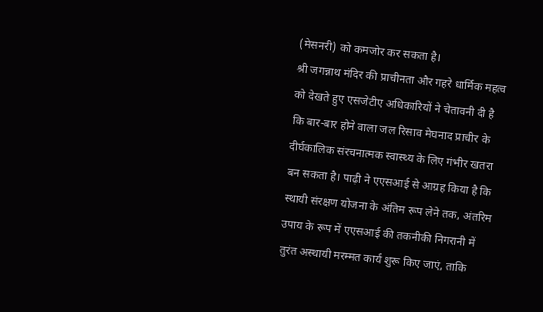(मेसनरी) को कमजोर कर सकता है।
श्री जगन्नाथ मंदिर की प्राचीनता और गहरे धार्मिक महत्व को देखते हुए एसजेटीए अधिकारियों ने चेतावनी दी है कि बार-बार होने वाला जल रिसाव मेघनाद प्राचीर के दीर्घकालिक संरचनात्मक स्वास्थ्य के लिए गंभीर खतरा बन सकता है। पाढ़ी ने एएसआई से आग्रह किया है कि स्थायी संरक्षण योजना के अंतिम रूप लेने तक, अंतरिम उपाय के रूप में एएसआई की तकनीकी निगरानी में तुरंत अस्थायी मरम्मत कार्य शुरू किए जाएं, ताकि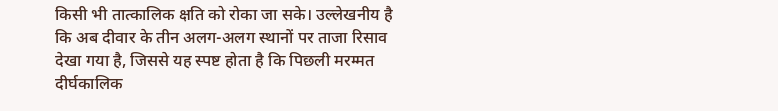किसी भी तात्कालिक क्षति को रोका जा सके। उल्लेखनीय है कि अब दीवार के तीन अलग-अलग स्थानों पर ताजा रिसाव देखा गया है, जिससे यह स्पष्ट होता है कि पिछली मरम्मत दीर्घकालिक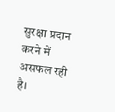सुरक्षा प्रदान करने में असफल रही है।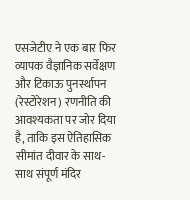एसजेटीए ने एक बार फिर व्यापक वैज्ञानिक सर्वेक्षण और टिकाऊ पुनर्स्थापन (रेस्टोरेशन) रणनीति की आवश्यकता पर जोर दिया है, ताकि इस ऐतिहासिक सीमांत दीवार के साथ-साथ संपूर्ण मंदिर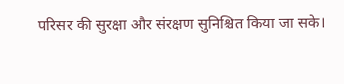परिसर की सुरक्षा और संरक्षण सुनिश्चित किया जा सके।